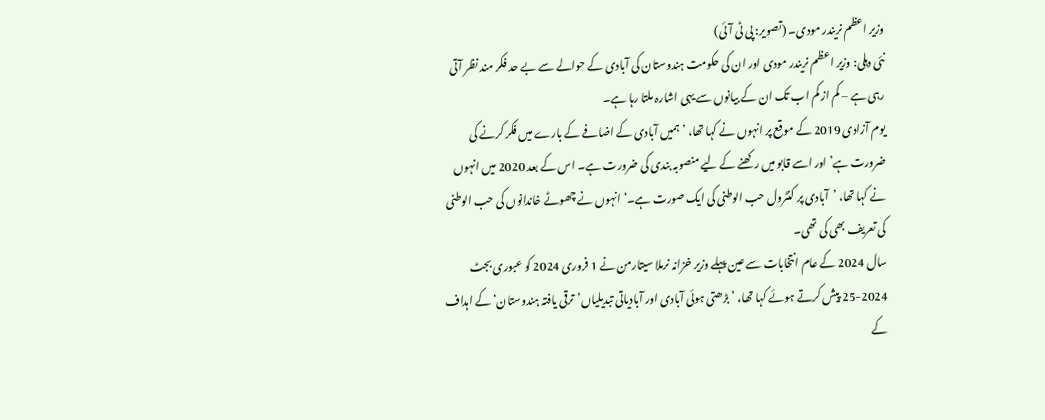وزیر اعظم نریندر مودی۔ (تصویر: پی ٹی آئی)
نئی دہلی: وزیر اعظم نریندر مودی اور ان کی حکومت ہندوستان کی آبادی کے حوالے سے بے حد فکر مند نظر آتی رہی ہے – کم از کم اب تک ان کے بیانوں سے یہی اشارہ ملتا رہا ہے۔
یوم آزادی 2019 کے موقع پر انہوں نے کہا تھا، ’ہمیں آبادی کے اضافے کے بارے میں فکر کرنے کی ضرورت ہے’ اور اسے قابو میں رکھنے کے لیے منصوبہ بندی کی ضرورت ہے۔ اس کے بعد 2020 میں انہوں نے کہا تھا، ’آبادی پر کنٹرول حب الوطنی کی ایک صورت ہے۔‘ انہوں نے چھوٹے خاندانوں کی حب الوطنی کی تعریف بھی کی تھی۔
سال 2024 کے عام انتخابات سے عین پہلے وزیر خزانہ نرملا سیتارمن نے 1 فروری 2024 کو عبوری بجٹ 2024-25 پیش کرتے ہوئے کہا تھا، ’بڑھتی ہوئی آبادی اور آبادیاتی تبدیلیاں’ترقی یافتہ ہندوستان‘کے اہداف کے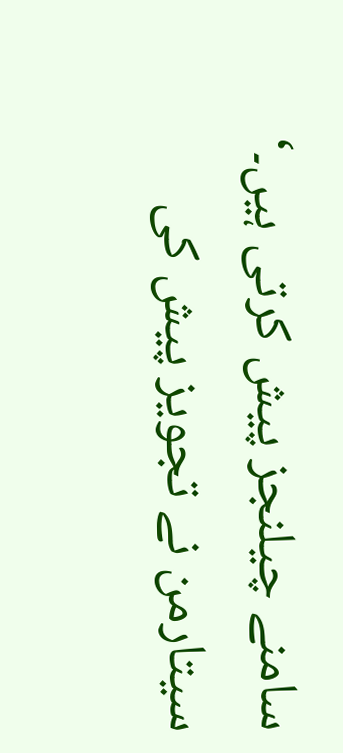سامنے چیلنجز پیش کرتی ہیں۔‘
سیتارمن نے تجویز پیش کی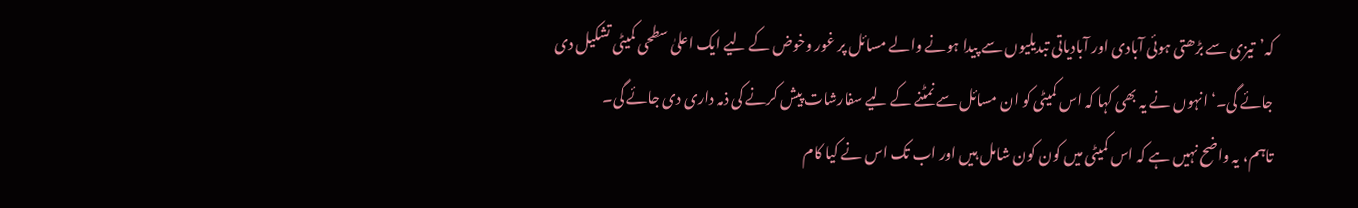کہ’تیزی سے بڑھتی ہوئی آبادی اور آبادیاتی تبدیلیوں سے پیدا ہونے والے مسائل پر غور وخوض کے لیے ایک اعلیٰ سطحی کمیٹی تشکیل دی جائے گی۔‘ انہوں نے یہ بھی کہا کہ اس کمیٹی کو ان مسائل سے نمٹنے کے لیے سفارشات پیش کرنے کی ذمہ داری دی جائے گی۔
تاہم، یہ واضح نہیں ہے کہ اس کمیٹی میں کون کون شامل ہیں اور اب تک اس نے کیا کام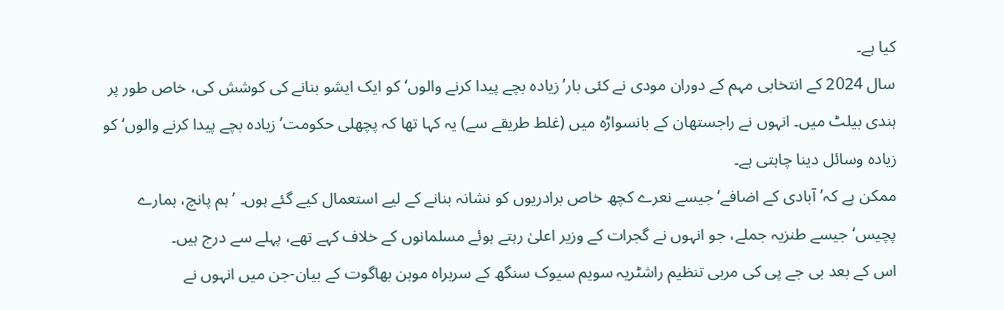کیا ہے۔
سال 2024 کے انتخابی مہم کے دوران مودی نے کئی بار’زیادہ بچے پیدا کرنے والوں‘کو ایک ایشو بنانے کی کوشش کی، خاص طور پر ہندی بیلٹ میں۔ انہوں نے راجستھان کے بانسواڑہ میں (غلط طریقے سے) یہ کہا تھا کہ پچھلی حکومت’زیادہ بچے پیدا کرنے والوں‘کو زیادہ وسائل دینا چاہتی ہے۔
ممکن ہے کہ’آبادی کے اضافے‘جیسے نعرے کچھ خاص برادریوں کو نشانہ بنانے کے لیے استعمال کیے گئے ہوں۔ ’ ہم پانچ، ہمارے پچیس‘جیسے طنزیہ جملے، جو انہوں نے گجرات کے وزیر اعلیٰ رہتے ہوئے مسلمانوں کے خلاف کہے تھے، پہلے سے درج ہیں۔
اس کے بعد بی جے پی کی مربی تنظیم راشٹریہ سویم سیوک سنگھ کے سربراہ موہن بھاگوت کے بیان-جن میں انہوں نے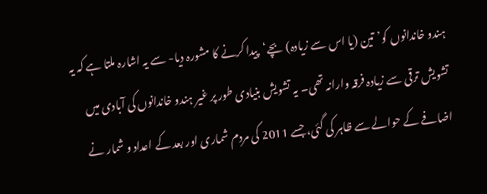ہندو خاندانوں کو’تین (یا اس سے زیادہ) بچے‘پیدا کرنے کا مشورہ دیا- سے یہ اشارہ ملتا ہے کہ یہ تشویش ترقی سے زیادہ فرقہ وارانہ تھی۔ یہ تشویش بنیادی طور پر غیر ہندو خاندانوں کی آبادی میں اضافے کے حوالے سے ظاہر کی گئی، جسے 2011 کی مردم شماری اور بعد کے اعداد و شمار نے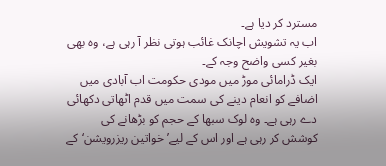مسترد کر دیا ہے۔
اب یہ تشویش اچانک غائب ہوتی نظر آ رہی ہے، وہ بھی بغیر کسی واضح وجہ کے۔
ایک ڈرامائی موڑ میں مودی حکومت اب آبادی میں اضافے کو انعام دینے کی سمت میں قدم اٹھاتی دکھائی دے رہی ہے۔ وہ لوک سبھا کے حجم کو بڑھانے کی کوشش کر رہی ہے اور اس کے لیے’خواتین ریزرویشن‘کے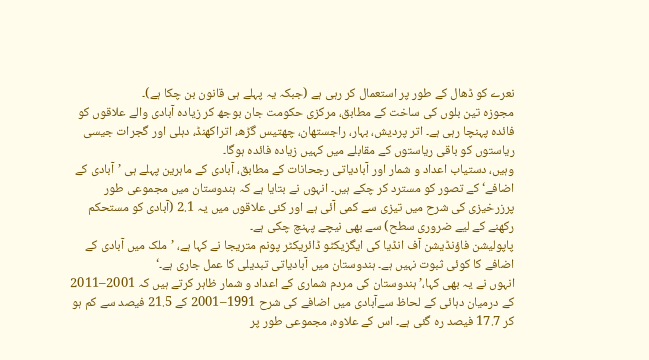نعرے کو ڈھال کے طور پر استعمال کر رہی ہے (جبکہ یہ پہلے ہی قانون بن چکا ہے)۔
مجوزہ تین بلوں کی ساخت کے مطابق، مرکزی حکومت جان بوجھ کر زیادہ آبادی والے علاقوں کو فائدہ پہنچا رہی ہے۔ اتر پردیش، بہار، راجستھان، چھتیس گڑھ، اتراکھنڈ، دہلی اور گجرات جیسی ریاستوں کو باقی ریاستوں کے مقابلے میں کہیں زیادہ فائدہ ہوگا۔
وہیں، دستیاب اعداد و شمار اور آبادیاتی رجحانات کے مطابق، آبادی کے ماہرین پہلے ہی ’آبادی کے اضافے‘کے تصور کو مسترد کر چکے ہیں۔ انہوں نے بتایا ہے کہ ہندوستان میں مجموعی طور پرزرخیزی کی شرح میں تیزی سے کمی آئی ہے اور کئی علاقوں میں یہ 2.1 (آبادی کو مستحکم رکھنے کے لیے ضروری سطح) سے بھی نیچے پہنچ چکی ہے۔
پاپولیشن فاؤنڈیشن آف انڈیا کی ایگزیکٹو ڈائریکٹر پونم متریجا نے کہا ہے، ’ملک میں آبادی کے اضافے کا کوئی ثبوت نہیں ہے۔ ہندوستان میں آبادیاتی تبدیلی کا عمل جاری ہے۔‘
انہوں نے یہ بھی کہا،’ہندوستان کی مردم شماری کے اعداد و شمار ظاہر کرتے ہیں کہ 2001–2011 کے درمیان دہائی کے لحاظ سےآبادی میں اضافے کی شرح 1991–2001 کے 21.5 فیصد سے کم ہو کر 17.7 فیصد رہ گئی ہے۔ اس کے علاوہ، مجموعی طور پر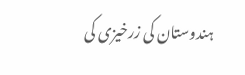ہندوستان کی زرخیزی کی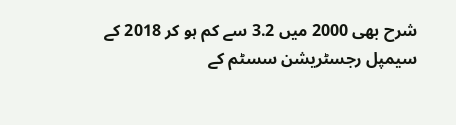شرح بھی 2000 میں 3.2 سے کم ہو کر 2018 کے سیمپل رجسٹریشن سسٹم کے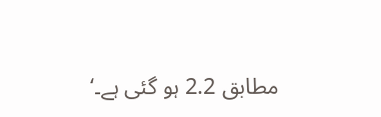مطابق 2.2 ہو گئی ہے۔‘